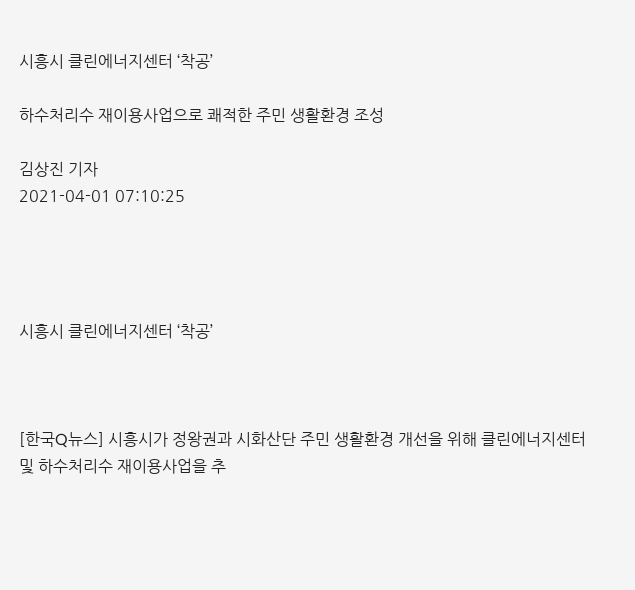시흥시 클린에너지센터 ‘착공’

하수처리수 재이용사업으로 쾌적한 주민 생활환경 조성

김상진 기자
2021-04-01 07:10:25




시흥시 클린에너지센터 ‘착공’



[한국Q뉴스] 시흥시가 정왕권과 시화산단 주민 생활환경 개선을 위해 클린에너지센터 및 하수처리수 재이용사업을 추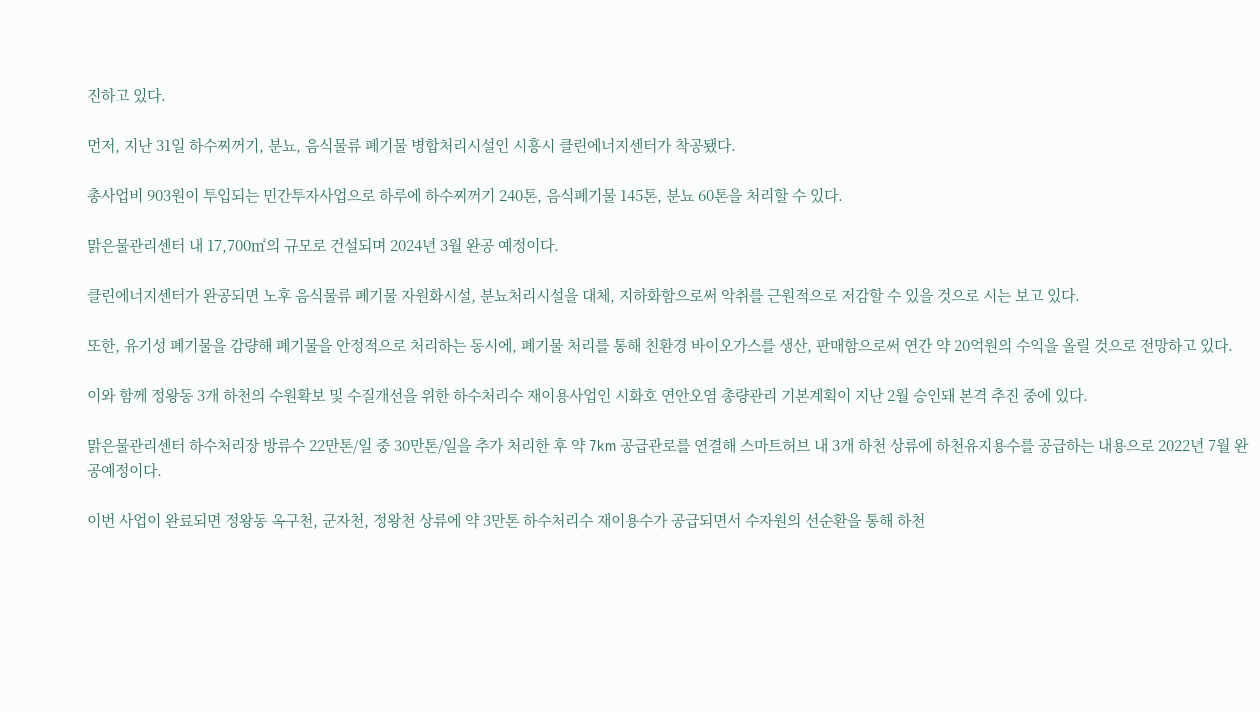진하고 있다.

먼저, 지난 31일 하수찌꺼기, 분뇨, 음식물류 폐기물 병합처리시설인 시흥시 클린에너지센터가 착공됐다.

총사업비 903원이 투입되는 민간투자사업으로 하루에 하수찌꺼기 240톤, 음식폐기물 145톤, 분뇨 60톤을 처리할 수 있다.

맑은물관리센터 내 17,700㎡의 규모로 건설되며 2024년 3월 완공 예정이다.

클린에너지센터가 완공되면 노후 음식물류 폐기물 자원화시설, 분뇨처리시설을 대체, 지하화함으로써 악취를 근원적으로 저감할 수 있을 것으로 시는 보고 있다.

또한, 유기성 폐기물을 감량해 폐기물을 안정적으로 처리하는 동시에, 폐기물 처리를 통해 친환경 바이오가스를 생산, 판매함으로써 연간 약 20억원의 수익을 올릴 것으로 전망하고 있다.

이와 함께 정왕동 3개 하천의 수원확보 및 수질개선을 위한 하수처리수 재이용사업인 시화호 연안오염 총량관리 기본계획이 지난 2월 승인돼 본격 추진 중에 있다.

맑은물관리센터 하수처리장 방류수 22만톤/일 중 30만톤/일을 추가 처리한 후 약 7km 공급관로를 연결해 스마트허브 내 3개 하천 상류에 하천유지용수를 공급하는 내용으로 2022년 7월 완공예정이다.

이번 사업이 완료되면 정왕동 옥구천, 군자천, 정왕천 상류에 약 3만톤 하수처리수 재이용수가 공급되면서 수자원의 선순환을 통해 하천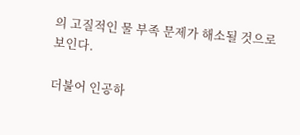의 고질적인 물 부족 문제가 해소될 것으로 보인다.

더불어 인공하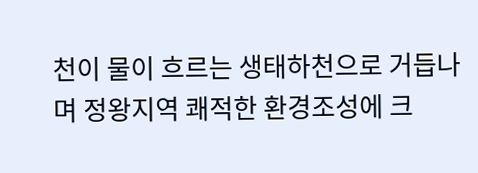천이 물이 흐르는 생태하천으로 거듭나며 정왕지역 쾌적한 환경조성에 크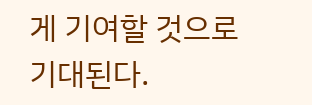게 기여할 것으로 기대된다.